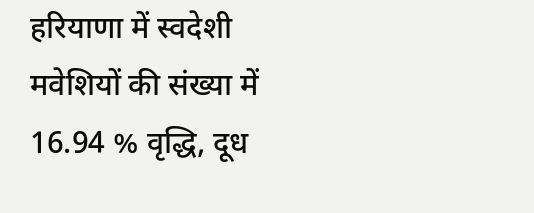हरियाणा में स्वदेशी मवेशियों की संख्या में 16.94 % वृद्धि, दूध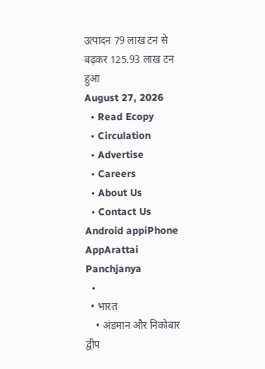उत्पादन 79 लाख टन से बढ़कर 125.93 लाख टन हुआ
August 27, 2026
  • Read Ecopy
  • Circulation
  • Advertise
  • Careers
  • About Us
  • Contact Us
Android appiPhone AppArattai
Panchjanya
  •
  • भारत
    • अंडमान और निकोबार द्वीप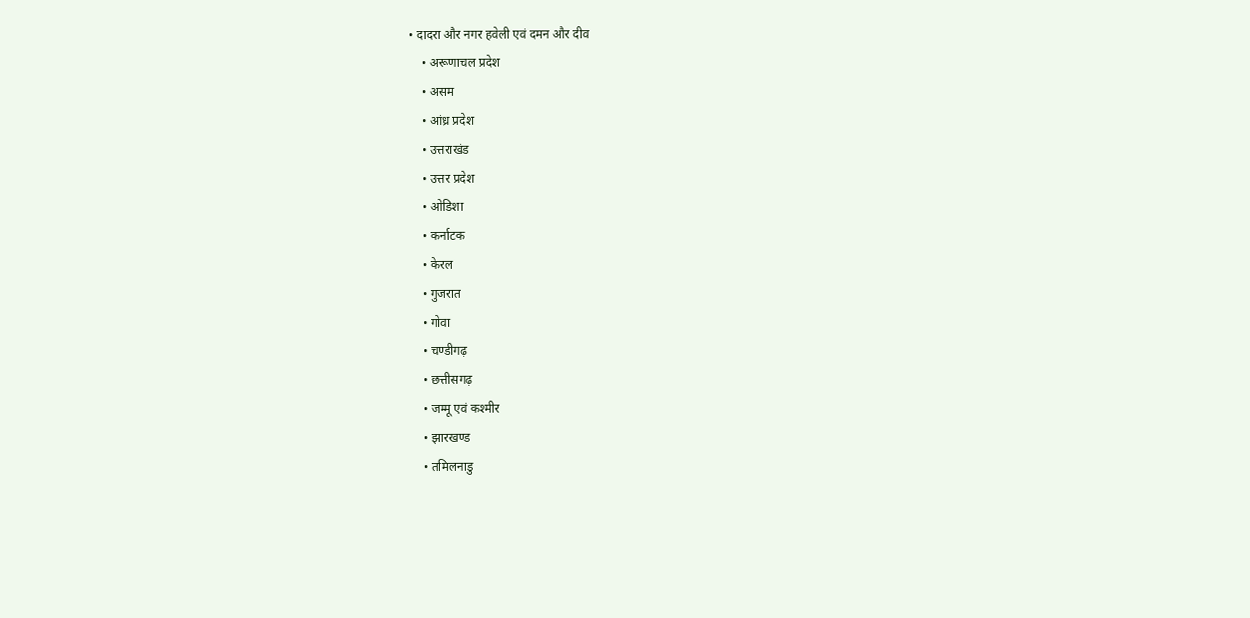• दादरा और नगर हवेली एवं दमन और दीव
    • अरूणाचल प्रदेश
    • असम
    • आंध्र प्रदेश
    • उत्तराखंड
    • उत्तर प्रदेश
    • ओडिशा
    • कर्नाटक
    • केरल
    • गुजरात
    • गोवा
    • चण्‍डीगढ़
    • छत्तीसगढ़
    • जम्‍मू एवं कश्‍मीर
    • झारखण्‍ड
    • तमिलनाडु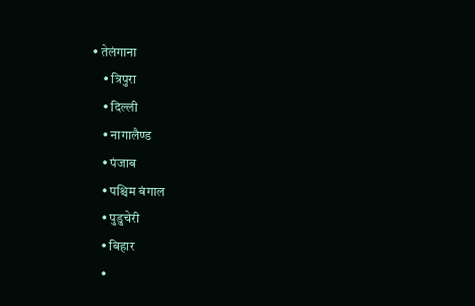• तेलंगाना
    • त्रिपुरा
    • दिल्ली
    • नागालैण्‍ड
    • पंजाब
    • पश्चिम बंगाल
    • पुडुचेरी
    • बिहार
    •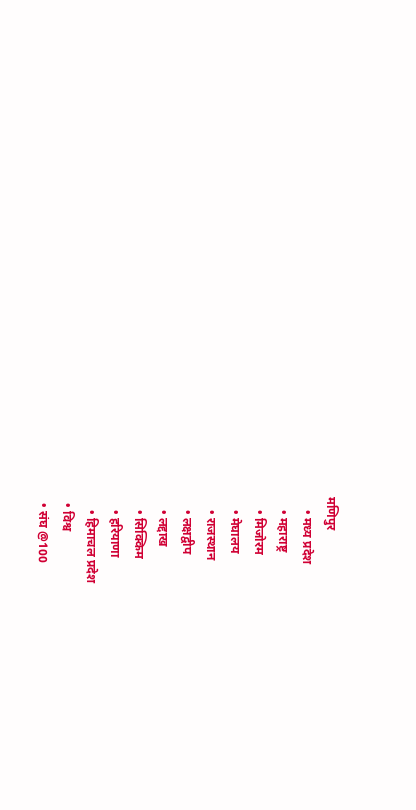मणिपुर
    • मध्य प्रदेश
    • महाराष्ट्र
    • मिजोरम
    • मेघालय
    • राजस्थान
    • लक्षद्वीप
    • लद्दाख
    • सिक्किम
    • हरियाणा
    • हिमाचल प्रदेश
  • विश्व
  • संघ @100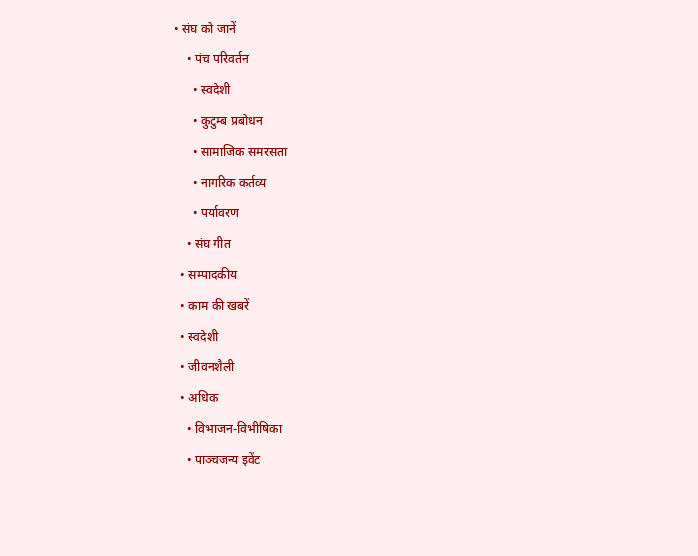• संघ को जानें
    • पंच परिवर्तन
      • स्वदेशी
      • कुटुम्ब प्रबोधन
      • सामाजिक समरसता
      • नागरिक कर्तव्य
      • पर्यावरण
    • संघ गीत
  • सम्पादकीय
  • काम की खबरें
  • स्वदेशी
  • जीवनशैली
  • अधिक
    • विभाजन-विभीषिका
    • पाञ्चजन्य इवेंट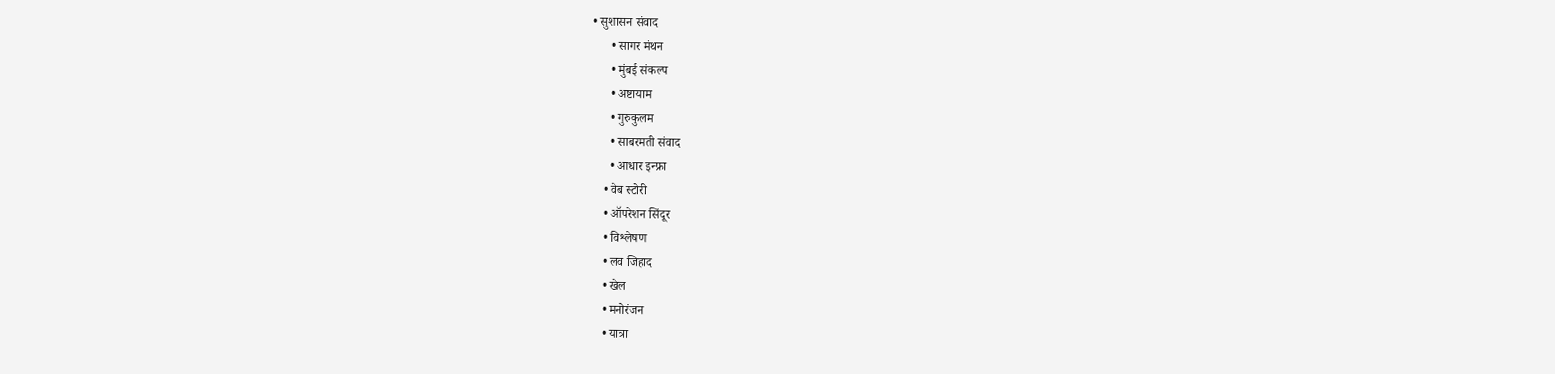• सुशासन संवाद
      • सागर मंथन
      • मुंबई संकल्प
      • अष्टायाम
      • गुरुकुलम
      • साबरमती संवाद
      • आधार इन्फ्रा
    • वेब स्टोरी
    • ऑपरेशन सिंदूर
    • विश्लेषण
    • लव जिहाद
    • खेल
    • मनोरंजन
    • यात्रा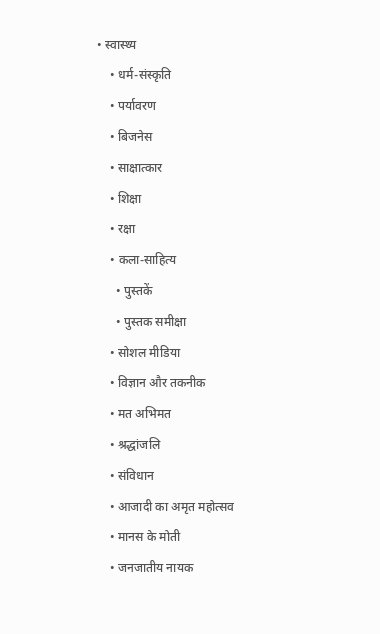• स्वास्थ्य
    • धर्म-संस्कृति
    • पर्यावरण
    • बिजनेस
    • साक्षात्कार
    • शिक्षा
    • रक्षा
    • कला-साहित्य
      • पुस्तकें
      • पुस्तक समीक्षा
    • सोशल मीडिया
    • विज्ञान और तकनीक
    • मत अभिमत
    • श्रद्धांजलि
    • संविधान
    • आजादी का अमृत महोत्सव
    • मानस के मोती
    • जनजातीय नायक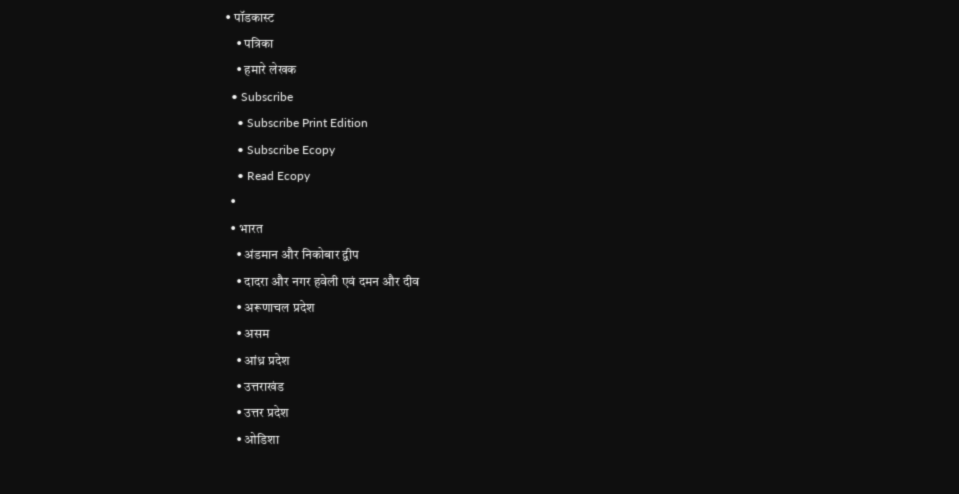• पॉडकास्ट
    • पत्रिका
    • हमारे लेखक
  • Subscribe
    • Subscribe Print Edition
    • Subscribe Ecopy
    • Read Ecopy
  •
  • भारत
    • अंडमान और निकोबार द्वीप
    • दादरा और नगर हवेली एवं दमन और दीव
    • अरूणाचल प्रदेश
    • असम
    • आंध्र प्रदेश
    • उत्तराखंड
    • उत्तर प्रदेश
    • ओडिशा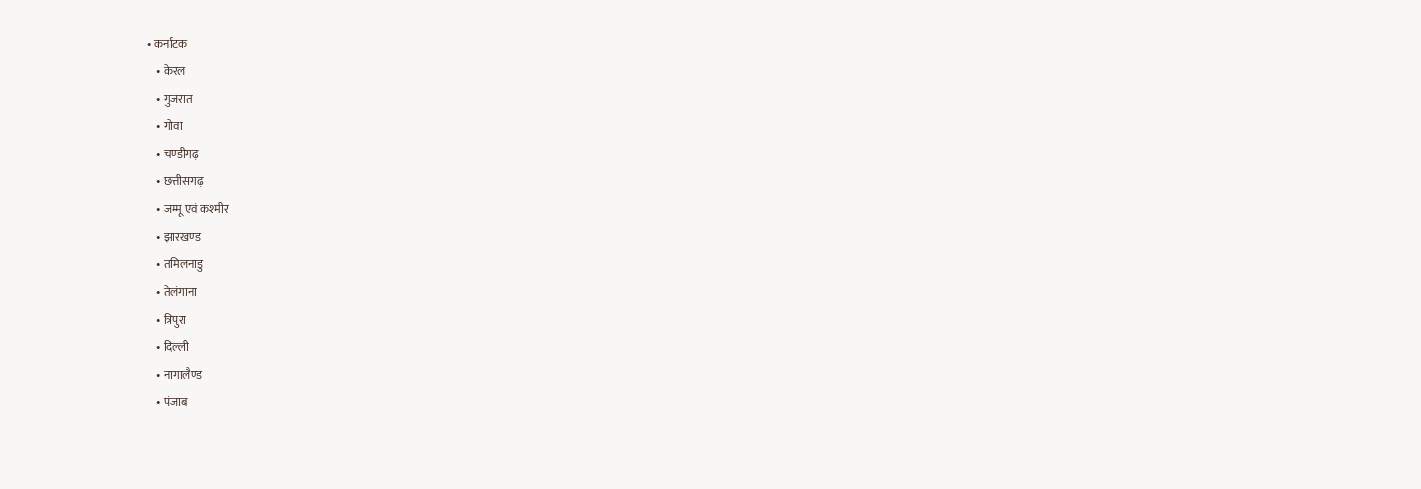• कर्नाटक
    • केरल
    • गुजरात
    • गोवा
    • चण्‍डीगढ़
    • छत्तीसगढ़
    • जम्‍मू एवं कश्‍मीर
    • झारखण्‍ड
    • तमिलनाडु
    • तेलंगाना
    • त्रिपुरा
    • दिल्ली
    • नागालैण्‍ड
    • पंजाब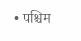• पश्चिम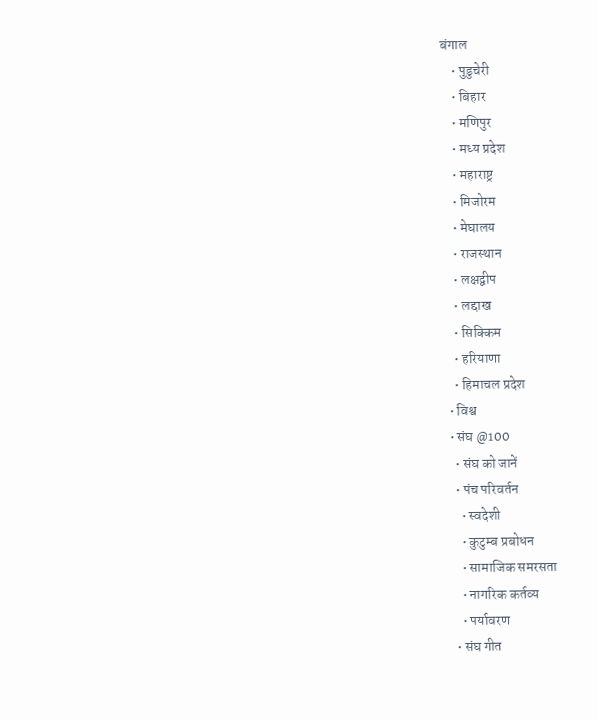बंगाल
    • पुडुचेरी
    • बिहार
    • मणिपुर
    • मध्य प्रदेश
    • महाराष्ट्र
    • मिजोरम
    • मेघालय
    • राजस्थान
    • लक्षद्वीप
    • लद्दाख
    • सिक्किम
    • हरियाणा
    • हिमाचल प्रदेश
  • विश्व
  • संघ @100
    • संघ को जानें
    • पंच परिवर्तन
      • स्वदेशी
      • कुटुम्ब प्रबोधन
      • सामाजिक समरसता
      • नागरिक कर्तव्य
      • पर्यावरण
    • संघ गीत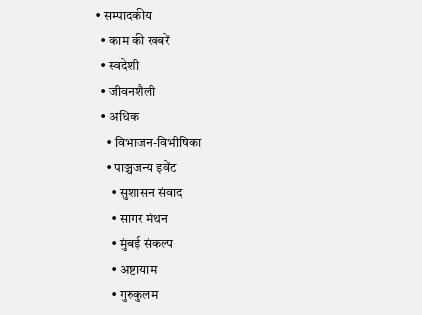• सम्पादकीय
  • काम की खबरें
  • स्वदेशी
  • जीवनशैली
  • अधिक
    • विभाजन-विभीषिका
    • पाञ्चजन्य इवेंट
      • सुशासन संवाद
      • सागर मंथन
      • मुंबई संकल्प
      • अष्टायाम
      • गुरुकुलम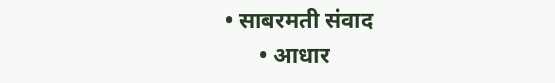• साबरमती संवाद
      • आधार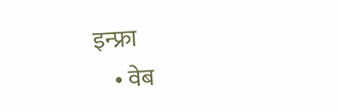इन्फ्रा
    • वेब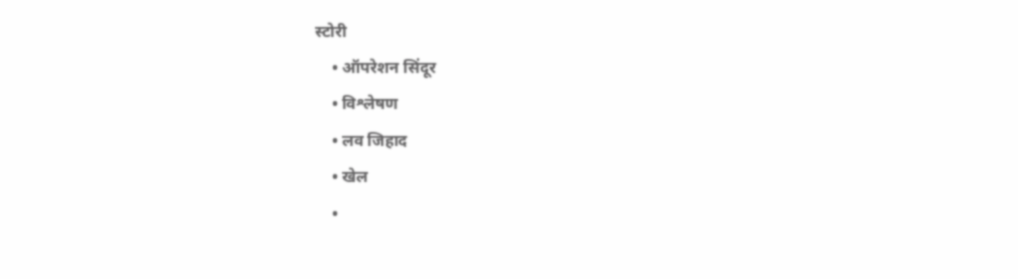स्टोरी
    • ऑपरेशन सिंदूर
    • विश्लेषण
    • लव जिहाद
    • खेल
    •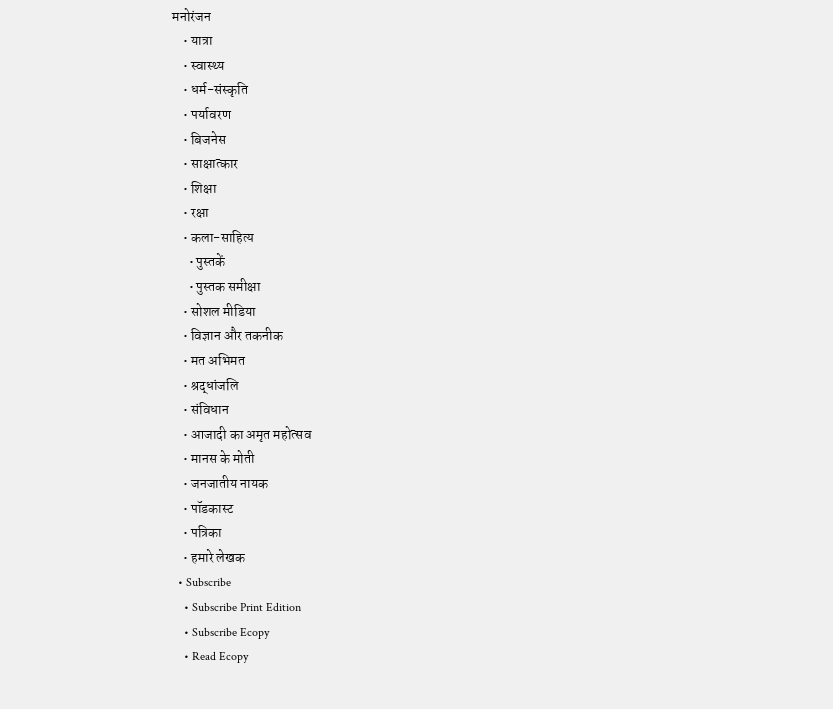मनोरंजन
    • यात्रा
    • स्वास्थ्य
    • धर्म-संस्कृति
    • पर्यावरण
    • बिजनेस
    • साक्षात्कार
    • शिक्षा
    • रक्षा
    • कला-साहित्य
      • पुस्तकें
      • पुस्तक समीक्षा
    • सोशल मीडिया
    • विज्ञान और तकनीक
    • मत अभिमत
    • श्रद्धांजलि
    • संविधान
    • आजादी का अमृत महोत्सव
    • मानस के मोती
    • जनजातीय नायक
    • पॉडकास्ट
    • पत्रिका
    • हमारे लेखक
  • Subscribe
    • Subscribe Print Edition
    • Subscribe Ecopy
    • Read Ecopy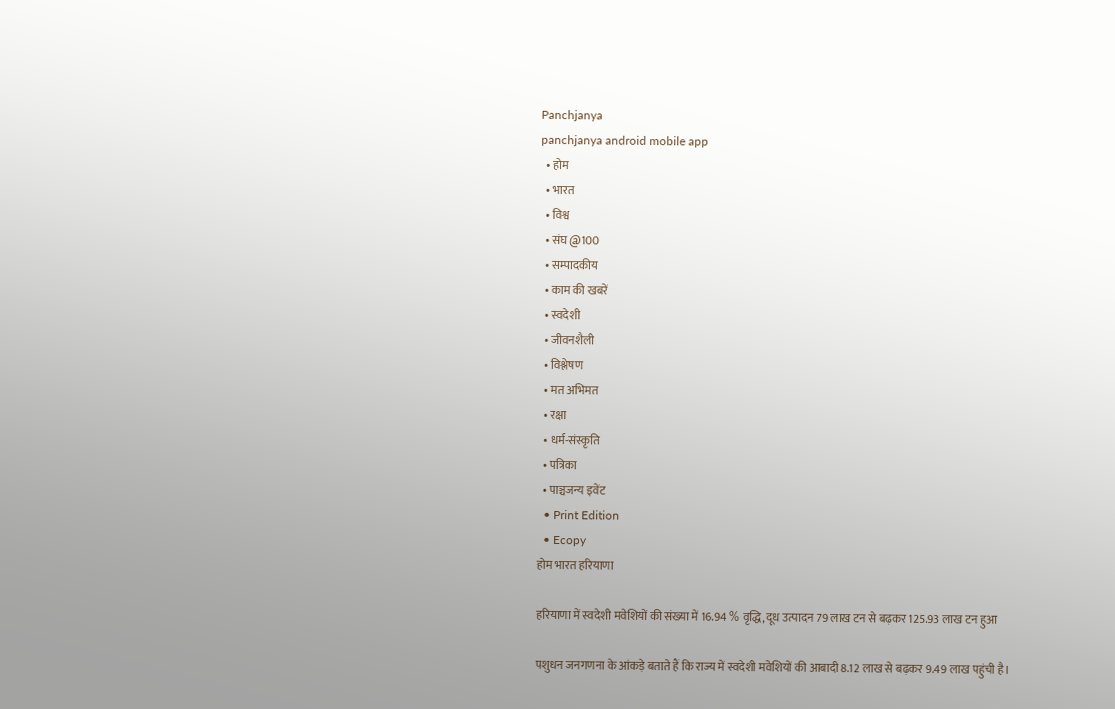Panchjanya
panchjanya android mobile app
  • होम
  • भारत
  • विश्व
  • संघ @100
  • सम्पादकीय
  • काम की खबरें
  • स्वदेशी
  • जीवनशैली
  • विश्लेषण
  • मत अभिमत
  • रक्षा
  • धर्म-संस्कृति
  • पत्रिका
  • पाञ्चजन्य इवेंट
  • Print Edition
  • Ecopy
होम भारत हरियाणा

हरियाणा में स्वदेशी मवेशियों की संख्या में 16.94 % वृद्धि, दूध उत्पादन 79 लाख टन से बढ़कर 125.93 लाख टन हुआ

पशुधन जनगणना के आंकड़े बताते हैं कि राज्य में स्वदेशी मवेशियों की आबादी 8.12 लाख से बढ़कर 9.49 लाख पहुंची है।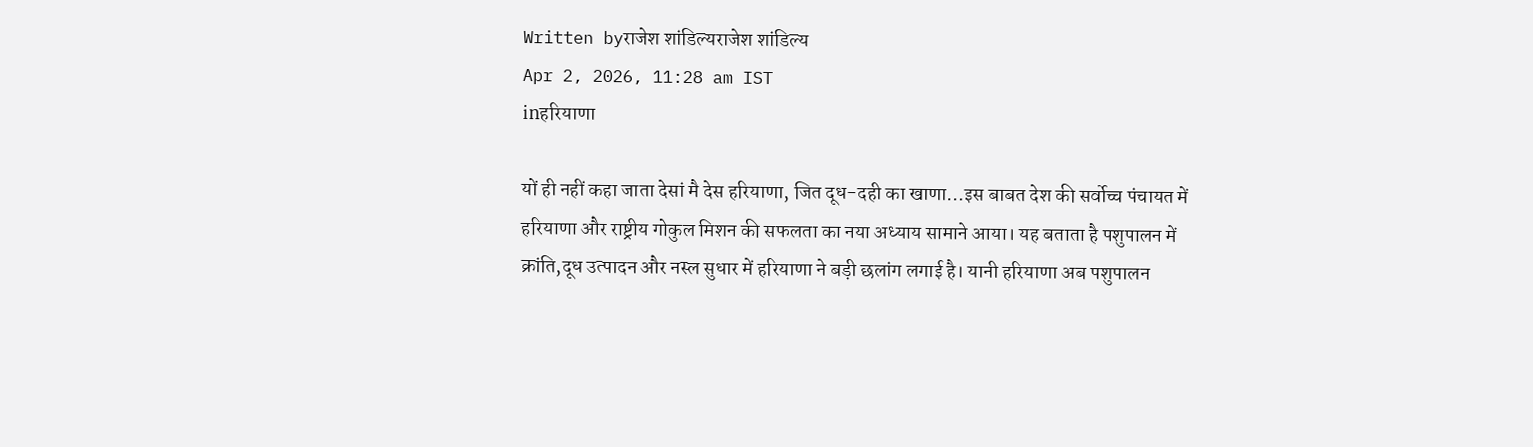Written byराजेश शांडिल्यराजेश शांडिल्य
Apr 2, 2026, 11:28 am IST
inहरियाणा

यों ही नहीं कहा जाता देसां मै देस हरियाणा, जित दूध-दही का खाणा…इस बाबत देश की सर्वोच्च पंचायत में हरियाणा और राष्ट्रीय गोकुल मिशन की सफलता का नया अध्याय सामाने आया। यह बताता है पशुपालन में क्रांति,दूध उत्पादन और नस्ल सुधार में हरियाणा ने बड़ी छलांग लगाई है। यानी हरियाणा अब पशुपालन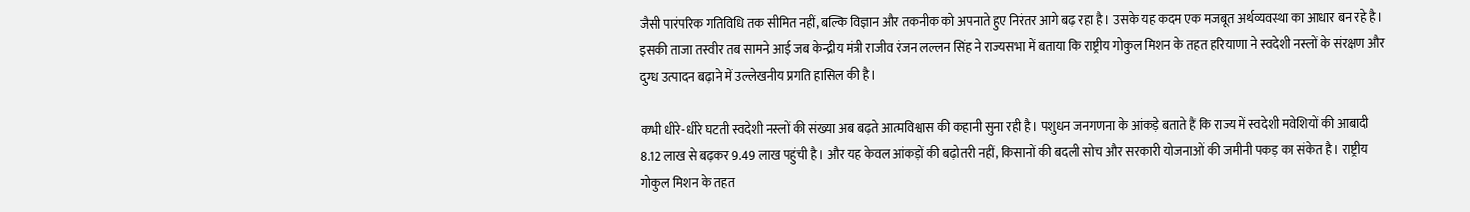जैसी पारंपरिक गतिविधि तक सीमित नहीं, बल्कि विज्ञान और तकनीक को अपनाते हुए निरंतर आगे बढ़ रहा है। उसके यह कदम एक मजबूत अर्थव्यवस्था का आधार बन रहे है। इसकी ताजा तस्वीर तब सामने आई जब केन्द्रीय मंत्री राजीव रंजन लल्लन सिंह ने राज्यसभा में बताया कि राष्ट्रीय गोकुल मिशन के तहत हरियाणा ने स्वदेशी नस्लों के संरक्षण और दुग्ध उत्पादन बढ़ाने में उल्लेखनीय प्रगति हासिल की है।

कभी धीरे-धीरे घटती स्वदेशी नस्लों की संख्या अब बढ़ते आत्मविश्वास की कहानी सुना रही है। पशुधन जनगणना के आंकड़े बताते हैं कि राज्य में स्वदेशी मवेशियों की आबादी 8.12 लाख से बढ़कर 9.49 लाख पहुंची है। और यह केवल आंकड़ों की बढ़ोतरी नहीं, किसानों की बदली सोच और सरकारी योजनाओं की जमीनी पकड़ का संकेत है। राष्ट्रीय गोकुल मिशन के तहत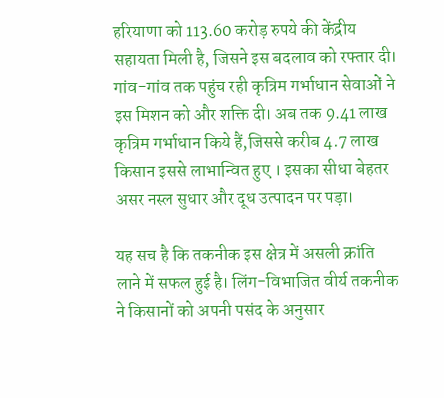हरियाणा को 113.60 करोड़ रुपये की केंद्रीय सहायता मिली है, जिसने इस बदलाव को रफ्तार दी। गांव-गांव तक पहुंच रही कृत्रिम गर्भाधान सेवाओं ने इस मिशन को और शक्ति दी। अब तक 9.41 लाख कृत्रिम गर्भाधान किये हैं,जिससे करीब 4.7 लाख किसान इससे लाभान्वित हुए । इसका सीधा बेहतर असर नस्ल सुधार और दूध उत्पादन पर पड़ा।

यह सच है कि तकनीक इस क्षेत्र में असली क्रांति लाने में सफल हुई है। लिंग-विभाजित वीर्य तकनीक ने किसानों को अपनी पसंद के अनुसार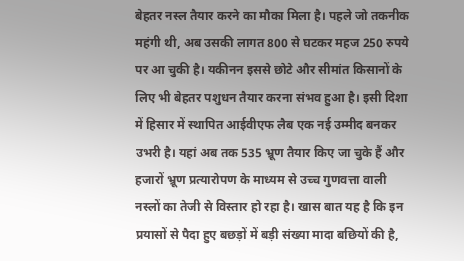बेहतर नस्ल तैयार करने का मौका मिला है। पहले जो तकनीक महंगी थी, अब उसकी लागत 800 से घटकर महज 250 रुपये पर आ चुकी है। यकीनन इससे छोटे और सीमांत किसानों के लिए भी बेहतर पशुधन तैयार करना संभव हुआ है। इसी दिशा में हिसार में स्थापित आईवीएफ लैब एक नई उम्मीद बनकर उभरी है। यहां अब तक 535 भ्रूण तैयार किए जा चुके हैं और हजारों भ्रूण प्रत्यारोपण के माध्यम से उच्च गुणवत्ता वाली नस्लों का तेजी से विस्तार हो रहा है। खास बात यह है कि इन प्रयासों से पैदा हुए बछड़ों में बड़ी संख्या मादा बछियों की है,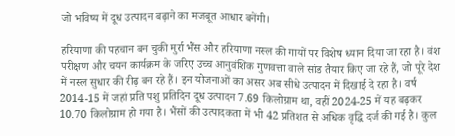जो भविष्य में दूध उत्पादन बढ़ाने का मजबूत आधार बनेंगी।

हरियाणा की पहचान बन चुकी मुर्रा भैंस और हरियाणा नस्ल की गायों पर विशेष ध्यान दिया जा रहा है। वंश परीक्षण और चयन कार्यक्रम के जरिए उच्च आनुवंशिक गुणवत्ता वाले सांड तैयार किए जा रहे हैं, जो पूरे देश में नस्ल सुधार की रीढ़ बन रहे हैं। इन योजनाओं का असर अब सीधे उत्पादन में दिखाई दे रहा है। वर्ष 2014-15 में जहां प्रति पशु प्रतिदिन दूध उत्पादन 7.69 किलोग्राम था, वहीं 2024-25 में यह बढ़कर 10.70 किलोग्राम हो गया है। भैंसों की उत्पादकता में भी 42 प्रतिशत से अधिक वृद्धि दर्ज की गई है। कुल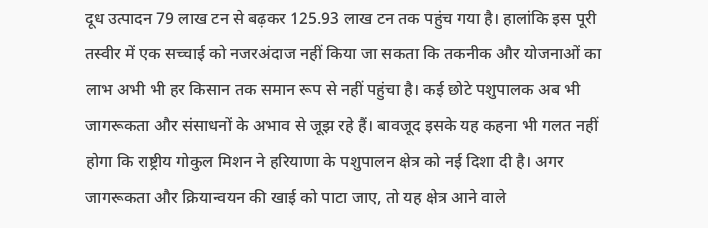दूध उत्पादन 79 लाख टन से बढ़कर 125.93 लाख टन तक पहुंच गया है। हालांकि इस पूरी तस्वीर में एक सच्चाई को नजरअंदाज नहीं किया जा सकता कि तकनीक और योजनाओं का लाभ अभी भी हर किसान तक समान रूप से नहीं पहुंचा है। कई छोटे पशुपालक अब भी जागरूकता और संसाधनों के अभाव से जूझ रहे हैं। बावजूद इसके यह कहना भी गलत नहीं होगा कि राष्ट्रीय गोकुल मिशन ने हरियाणा के पशुपालन क्षेत्र को नई दिशा दी है। अगर जागरूकता और क्रियान्वयन की खाई को पाटा जाए, तो यह क्षेत्र आने वाले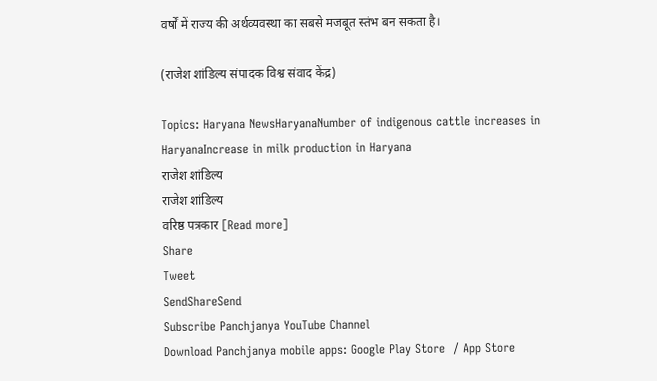वर्षों में राज्य की अर्थव्यवस्था का सबसे मजबूत स्तंभ बन सकता है।

(राजेश शांडिल्य संपादक विश्व संवाद केंद्र)

Topics: Haryana NewsHaryanaNumber of indigenous cattle increases in HaryanaIncrease in milk production in Haryana
राजेश शांडिल्य
राजेश शांडिल्य
वरिष्ठ पत्रकार [Read more]
Share
Tweet
SendShareSend
Subscribe Panchjanya YouTube Channel
Download Panchjanya mobile apps: Google Play Store  / App Store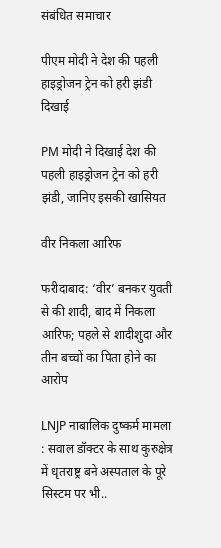संबंधित समाचार

पीएम मोदी ने देश की पहली हाइड्रोजन ट्रेन को हरी झंडी दिखाई

PM मोदी ने दिखाई देश की पहली हाइड्रोजन ट्रेन को हरी झंडी, जानिए इसकी खासियत

वीर निकला आरिफ

फरीदाबाद: ‘वीर’ बनकर युवती से की शादी, बाद में निकला आरिफ; पहले से शादीशुदा और तीन बच्चों का पिता होने का आरोप

LNJP नाबालिक दुष्कर्म मामला : सवाल डॉक्टर के साथ कुरुक्षेत्र में धृतराष्ट्र बने अस्पताल के पूरे सिस्टम पर भी..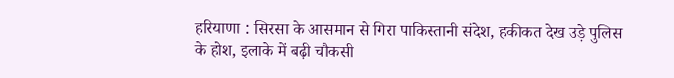हरियाणा : सिरसा के आसमान से गिरा पाकिस्तानी संदेश, हकीकत देख उड़े पुलिस के होश, इलाके में बढ़ी चौकसी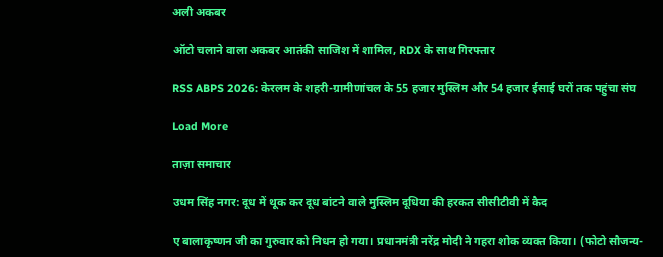अली अकबर

ऑटो चलाने वाला अकबर आतंकी साजिश में शामिल, RDX के साथ गिरफ्तार

RSS ABPS 2026: केरलम के शहरी-ग्रामीणांचल के 55 हजार मुस्लिम और 54 हजार ईसाई घरों तक पहुंचा संघ

Load More

ताज़ा समाचार

उधम सिंह नगर: दूध में थूक कर दूध बांटने वाले मुस्लिम दूधिया की हरकत सीसीटीवी में कैद

ए बालाकृष्णन जी का गुरुवार को निधन हो गया। प्रधानमंत्री नरेंद्र मोदी ने गहरा शोक व्यक्त किया। (फोटो सौजन्य-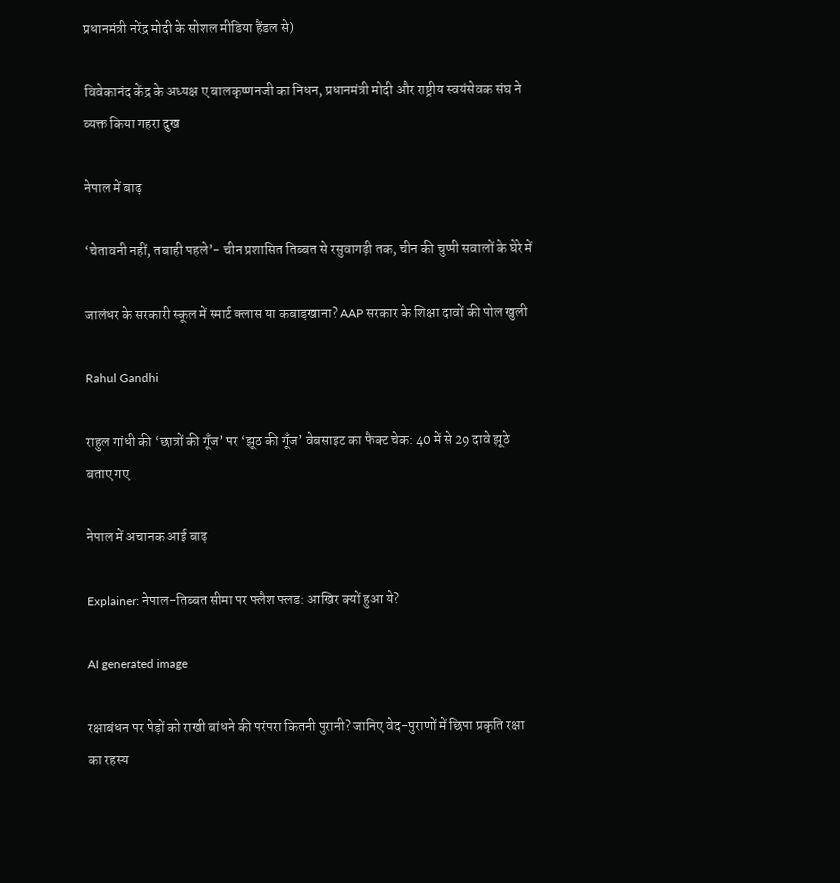प्रधानमंत्री नरेंद्र मोदी के सोशल मीडिया हैंडल से)

विवेकानंद केंद्र के अध्यक्ष ए बालकृष्णनजी का निधन, प्रधानमंत्री मोदी और राष्ट्रीय स्वयंसेवक संघ ने व्यक्त किया गहरा दुख

नेपाल में बाढ़

‘चेतावनी नहीं, तबाही पहले’- चीन प्रशासित तिब्बत से रसुवागढ़ी तक, चीन की चुप्पी सवालों के घेरे में

जालंधर के सरकारी स्कूल में स्मार्ट क्लास या कबाड़खाना? AAP सरकार के शिक्षा दावों की पोल खुली

Rahul Gandhi

राहुल गांधी की ‘छात्रों की गूँज’ पर ‘झूठ की गूँज’ वेबसाइट का फैक्ट चेक: 40 में से 29 दावे झूठे बताए गए

नेपाल में अचानक आई बाढ़

Explainer: नेपाल-तिब्बत सीमा पर फ्लैश फ्लड: आखिर क्यों हुआ ये?

AI generated image

रक्षाबंधन पर पेड़ों को राखी बांधने की परंपरा कितनी पुरानी? जानिए वेद-पुराणों में छिपा प्रकृति रक्षा का रहस्य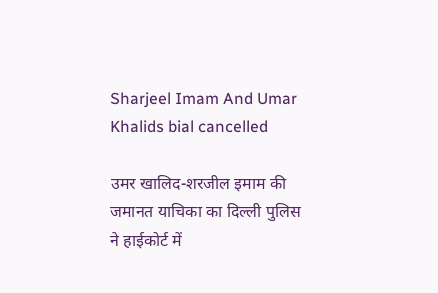Sharjeel Imam And Umar Khalids bial cancelled

उमर खालिद-शरजील इमाम की जमानत याचिका का दिल्ली पुलिस ने हाईकोर्ट में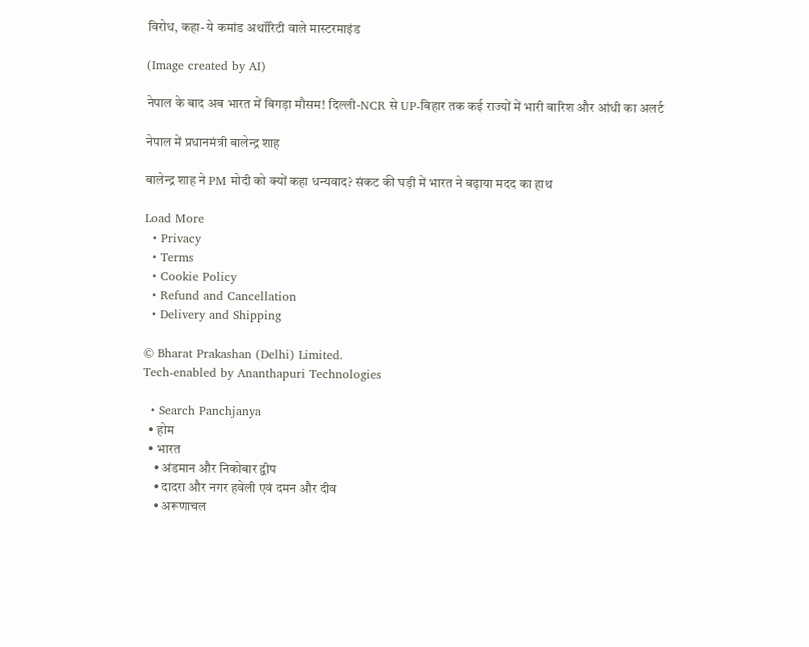विरोध, कहा- ये कमांड अथॉरिटी वाले मास्टरमाइंड

(Image created by AI)

नेपाल के बाद अब भारत में बिगड़ा मौसम! दिल्ली-NCR से UP-बिहार तक कई राज्यों में भारी बारिश और आंधी का अलर्ट

नेपाल में प्रधानमंत्री बालेन्द्र शाह

बालेन्द्र शाह ने PM मोदी को क्यों कहा धन्यवाद? संकट की घड़ी में भारत ने बढ़ाया मदद का हाथ

Load More
  • Privacy
  • Terms
  • Cookie Policy
  • Refund and Cancellation
  • Delivery and Shipping

© Bharat Prakashan (Delhi) Limited.
Tech-enabled by Ananthapuri Technologies

  • Search Panchjanya
  • होम
  • भारत
    • अंडमान और निकोबार द्वीप
    • दादरा और नगर हवेली एवं दमन और दीव
    • अरूणाचल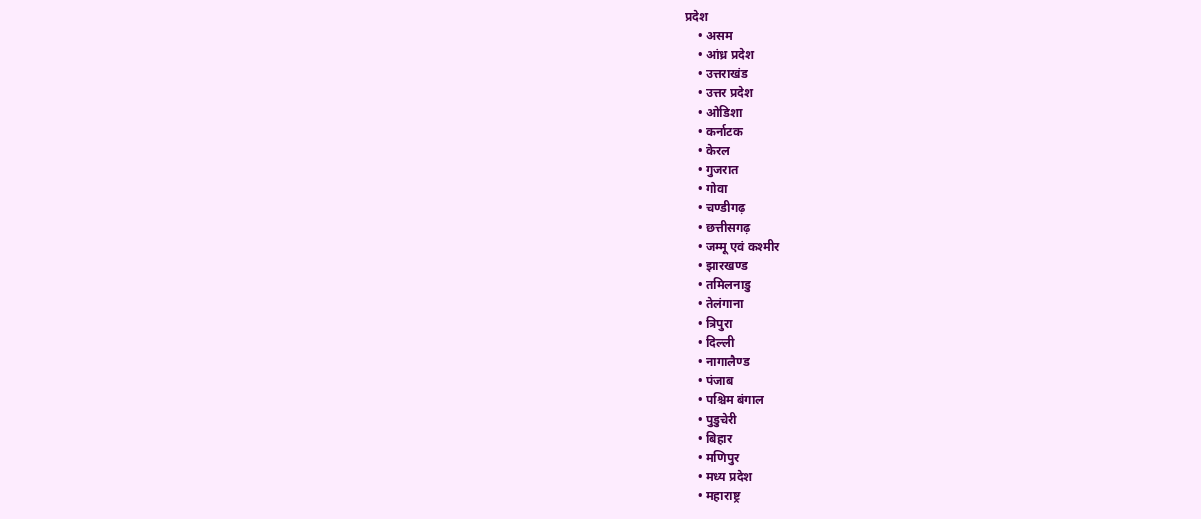प्रदेश
    • असम
    • आंध्र प्रदेश
    • उत्तराखंड
    • उत्तर प्रदेश
    • ओडिशा
    • कर्नाटक
    • केरल
    • गुजरात
    • गोवा
    • चण्‍डीगढ़
    • छत्तीसगढ़
    • जम्‍मू एवं कश्‍मीर
    • झारखण्‍ड
    • तमिलनाडु
    • तेलंगाना
    • त्रिपुरा
    • दिल्ली
    • नागालैण्‍ड
    • पंजाब
    • पश्चिम बंगाल
    • पुडुचेरी
    • बिहार
    • मणिपुर
    • मध्य प्रदेश
    • महाराष्ट्र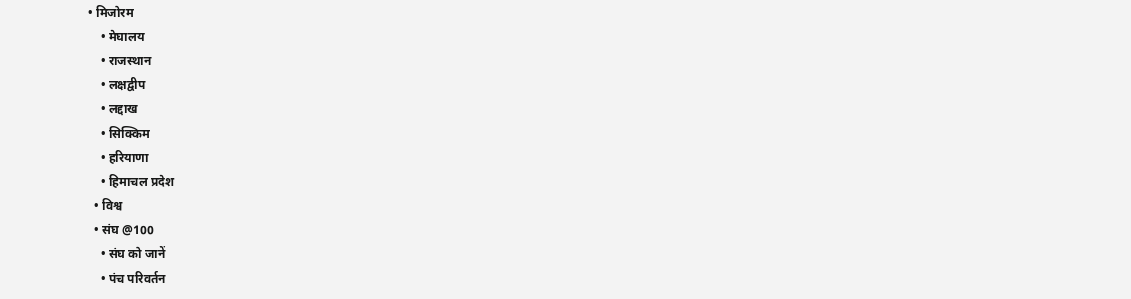• मिजोरम
    • मेघालय
    • राजस्थान
    • लक्षद्वीप
    • लद्दाख
    • सिक्किम
    • हरियाणा
    • हिमाचल प्रदेश
  • विश्व
  • संघ @100
    • संघ को जानें
    • पंच परिवर्तन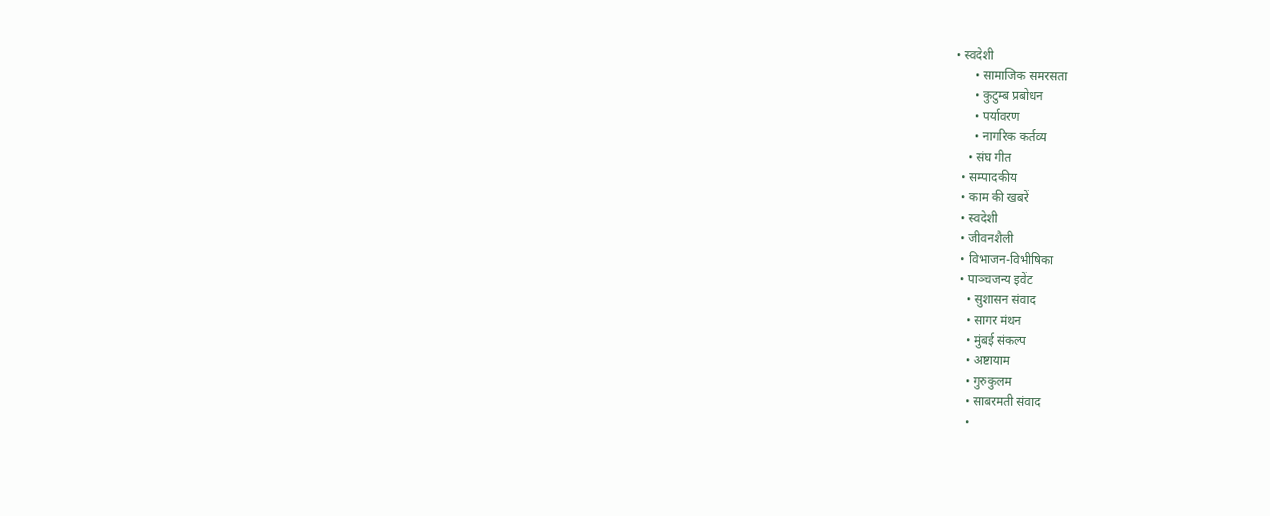• स्वदेशी
      • सामाजिक समरसता
      • कुटुम्ब प्रबोधन
      • पर्यावरण
      • नागरिक कर्तव्य
    • संघ गीत
  • सम्पादकीय
  • काम की खबरें
  • स्वदेशी
  • जीवनशैली
  • विभाजन-विभीषिका
  • पाञ्चजन्य इवेंट
    • सुशासन संवाद
    • सागर मंथन
    • मुंबई संकल्प
    • अष्टायाम
    • गुरुकुलम
    • साबरमती संवाद
    •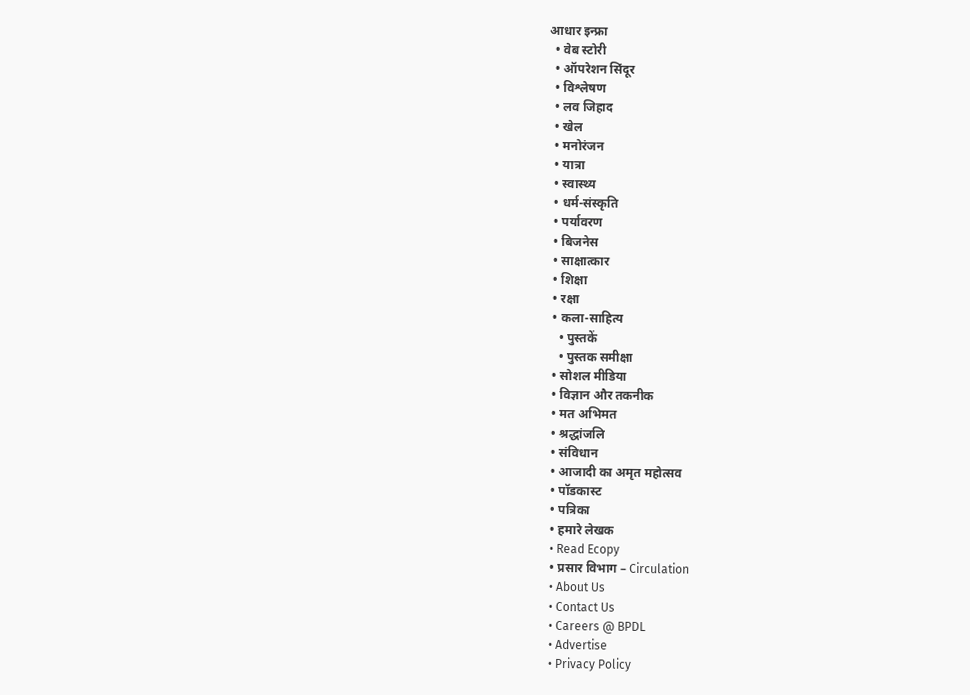आधार इन्फ्रा
  • वेब स्टोरी
  • ऑपरेशन सिंदूर
  • विश्लेषण
  • लव जिहाद
  • खेल
  • मनोरंजन
  • यात्रा
  • स्वास्थ्य
  • धर्म-संस्कृति
  • पर्यावरण
  • बिजनेस
  • साक्षात्कार
  • शिक्षा
  • रक्षा
  • कला-साहित्य
    • पुस्तकें
    • पुस्तक समीक्षा
  • सोशल मीडिया
  • विज्ञान और तकनीक
  • मत अभिमत
  • श्रद्धांजलि
  • संविधान
  • आजादी का अमृत महोत्सव
  • पॉडकास्ट
  • पत्रिका
  • हमारे लेखक
  • Read Ecopy
  • प्रसार विभाग – Circulation
  • About Us
  • Contact Us
  • Careers @ BPDL
  • Advertise
  • Privacy Policy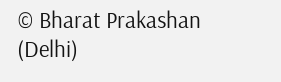© Bharat Prakashan (Delhi)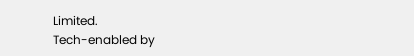Limited.
Tech-enabled by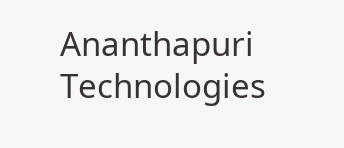Ananthapuri Technologies